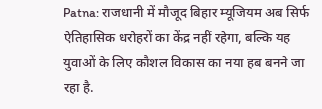Patna: राजधानी में मौजूद बिहार म्यूजियम अब सिर्फ ऐतिहासिक धरोहरों का केंद्र नहीं रहेगा, बल्कि यह युवाओं के लिए कौशल विकास का नया हब बनने जा रहा है.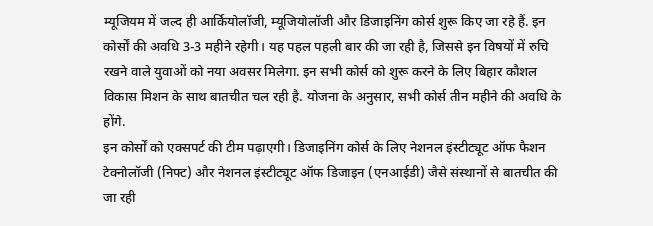म्यूजियम में जल्द ही आर्कियोलॉजी, म्यूजियोलॉजी और डिजाइनिंग कोर्स शुरू किए जा रहे हैं. इन कोर्सों की अवधि 3-3 महीने रहेगी। यह पहल पहली बार की जा रही है, जिससे इन विषयों में रुचि रखने वाले युवाओं को नया अवसर मिलेगा. इन सभी कोर्स को शुरू करने के लिए बिहार कौशल विकास मिशन के साथ बातचीत चल रही है. योजना के अनुसार, सभी कोर्स तीन महीने की अवधि के होंगे.
इन कोर्सों को एक्सपर्ट की टीम पढ़ाएगी। डिजाइनिंग कोर्स के लिए नेशनल इंस्टीट्यूट ऑफ फैशन टेक्नोलॉजी (निफ्ट) और नेशनल इंस्टीट्यूट ऑफ डिजाइन (एनआईडी) जैसे संस्थानों से बातचीत की जा रही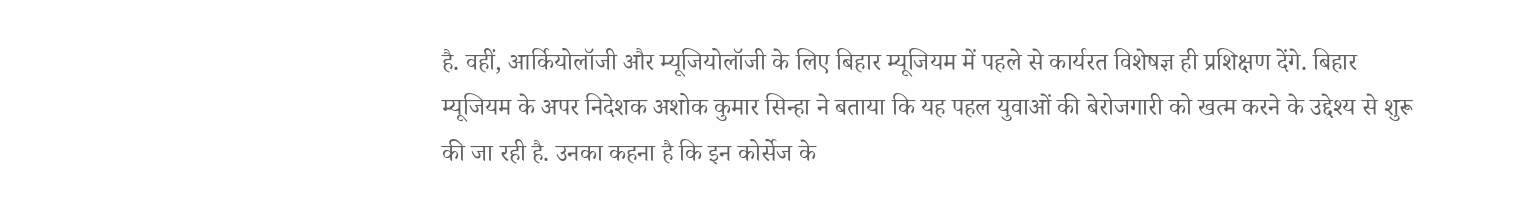है. वहीं, आर्कियोलॉजी और म्यूजियोलॉजी के लिए बिहार म्यूजियम में पहले से कार्यरत विशेषज्ञ ही प्रशिक्षण देंगे. बिहार म्यूजियम के अपर निदेशक अशोक कुमार सिन्हा ने बताया कि यह पहल युवाओं की बेरोजगारी को खत्म करने के उद्देश्य से शुरू की जा रही है. उनका कहना है कि इन कोर्सेज के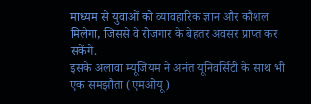माध्यम से युवाओं को व्यावहारिक ज्ञान और कौशल मिलेगा, जिससे वे रोजगार के बेहतर अवसर प्राप्त कर सकेंगे.
इसके अलावा म्यूजियम ने अनंत यूनिवर्सिटी के साथ भी एक समझौता (एमओयू)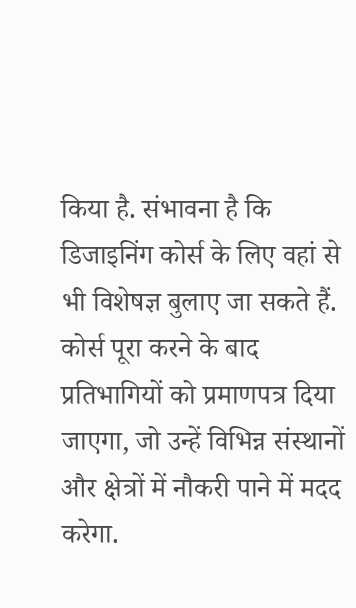किया है. संभावना है कि डिजाइनिंग कोर्स के लिए वहां से भी विशेषज्ञ बुलाए जा सकते हैं. कोर्स पूरा करने के बाद प्रतिभागियों को प्रमाणपत्र दिया जाएगा, जो उन्हें विभिन्न संस्थानों और क्षेत्रों में नौकरी पाने में मदद करेगा.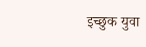इच्छुक युवा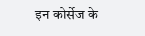इन कोर्सेज के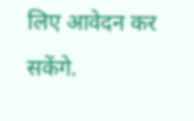लिए आवेदन कर सकेंगे.